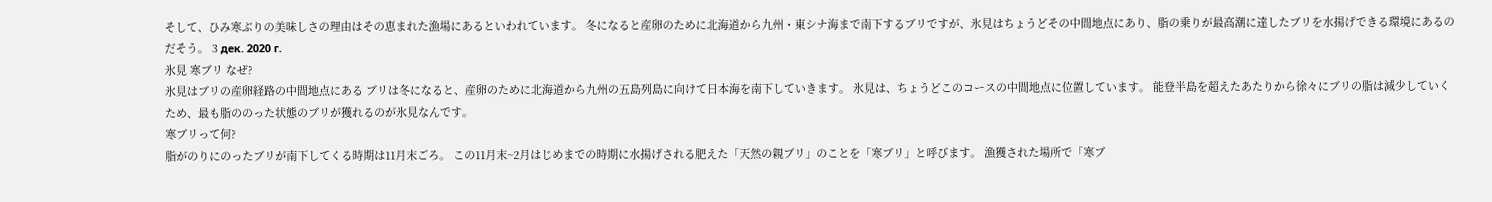そして、ひみ寒ぶりの美味しさの理由はその恵まれた漁場にあるといわれています。 冬になると産卵のために北海道から九州・東シナ海まで南下するブリですが、氷見はちょうどその中間地点にあり、脂の乗りが最高潮に達したブリを水揚げできる環境にあるのだそう。 3 дек. 2020 г.
氷見 寒ブリ なぜ?
氷見はブリの産卵経路の中間地点にある ブリは冬になると、産卵のために北海道から九州の五島列島に向けて日本海を南下していきます。 氷見は、ちょうどこのコースの中間地点に位置しています。 能登半島を超えたあたりから徐々にブリの脂は減少していくため、最も脂ののった状態のブリが獲れるのが氷見なんです。
寒ブリって何?
脂がのりにのったブリが南下してくる時期は11月末ごろ。 この11月末~2月はじめまでの時期に水揚げされる肥えた「天然の親ブリ」のことを「寒ブリ」と呼びます。 漁獲された場所で「寒ブ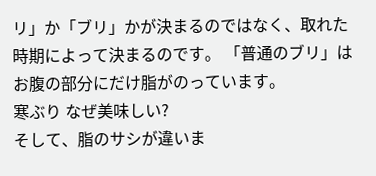リ」か「ブリ」かが決まるのではなく、取れた時期によって決まるのです。 「普通のブリ」はお腹の部分にだけ脂がのっています。
寒ぶり なぜ美味しい?
そして、脂のサシが違いま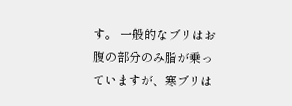す。 一般的なブリはお腹の部分のみ脂が乗っていますが、寒ブリは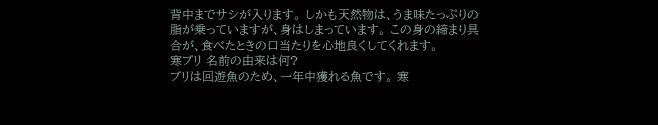背中までサシが入ります。 しかも天然物は、うま味たっぷりの脂が乗っていますが、身はしまっています。 この身の締まり具合が、食べたときの口当たりを心地良くしてくれます。
寒ブリ 名前の由来は何?
ブリは回遊魚のため、一年中獲れる魚です。 寒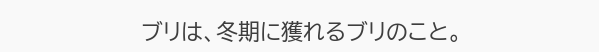ブリは、冬期に獲れるブリのこと。